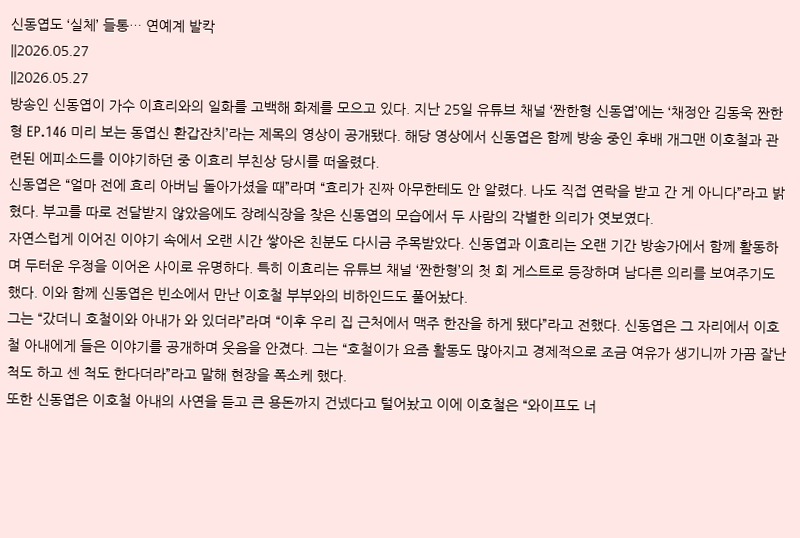신동엽도 ‘실체’ 들통… 연예계 발칵
||2026.05.27
||2026.05.27
방송인 신동엽이 가수 이효리와의 일화를 고백해 화제를 모으고 있다. 지난 25일 유튜브 채널 ‘짠한형 신동엽’에는 ‘채정안 김동욱 짠한형 EP.146 미리 보는 동엽신 환갑잔치’라는 제목의 영상이 공개됐다. 해당 영상에서 신동엽은 함께 방송 중인 후배 개그맨 이호철과 관련된 에피소드를 이야기하던 중 이효리 부친상 당시를 떠올렸다.
신동엽은 “얼마 전에 효리 아버님 돌아가셨을 때”라며 “효리가 진짜 아무한테도 안 알렸다. 나도 직접 연락을 받고 간 게 아니다”라고 밝혔다. 부고를 따로 전달받지 않았음에도 장례식장을 찾은 신동엽의 모습에서 두 사람의 각별한 의리가 엿보였다.
자연스럽게 이어진 이야기 속에서 오랜 시간 쌓아온 친분도 다시금 주목받았다. 신동엽과 이효리는 오랜 기간 방송가에서 함께 활동하며 두터운 우정을 이어온 사이로 유명하다. 특히 이효리는 유튜브 채널 ‘짠한형’의 첫 회 게스트로 등장하며 남다른 의리를 보여주기도 했다. 이와 함께 신동엽은 빈소에서 만난 이호철 부부와의 비하인드도 풀어놨다.
그는 “갔더니 호철이와 아내가 와 있더라”라며 “이후 우리 집 근처에서 맥주 한잔을 하게 됐다”라고 전했다. 신동엽은 그 자리에서 이호철 아내에게 들은 이야기를 공개하며 웃음을 안겼다. 그는 “호철이가 요즘 활동도 많아지고 경제적으로 조금 여유가 생기니까 가끔 잘난 척도 하고 센 척도 한다더라”라고 말해 현장을 폭소케 했다.
또한 신동엽은 이호철 아내의 사연을 듣고 큰 용돈까지 건넸다고 털어놨고 이에 이호철은 “와이프도 너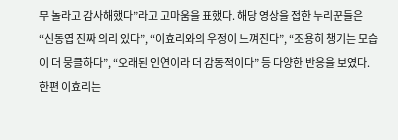무 놀라고 감사해했다”라고 고마움을 표했다. 해당 영상을 접한 누리꾼들은 “신동엽 진짜 의리 있다”, “이효리와의 우정이 느껴진다”, “조용히 챙기는 모습이 더 뭉클하다”, “오래된 인연이라 더 감동적이다” 등 다양한 반응을 보였다.
한편 이효리는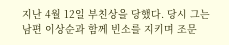지난 4월 12일 부친상을 당했다. 당시 그는 남편 이상순과 함께 빈소를 지키며 조문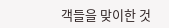객들을 맞이한 것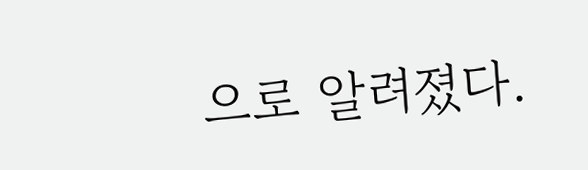으로 알려졌다.